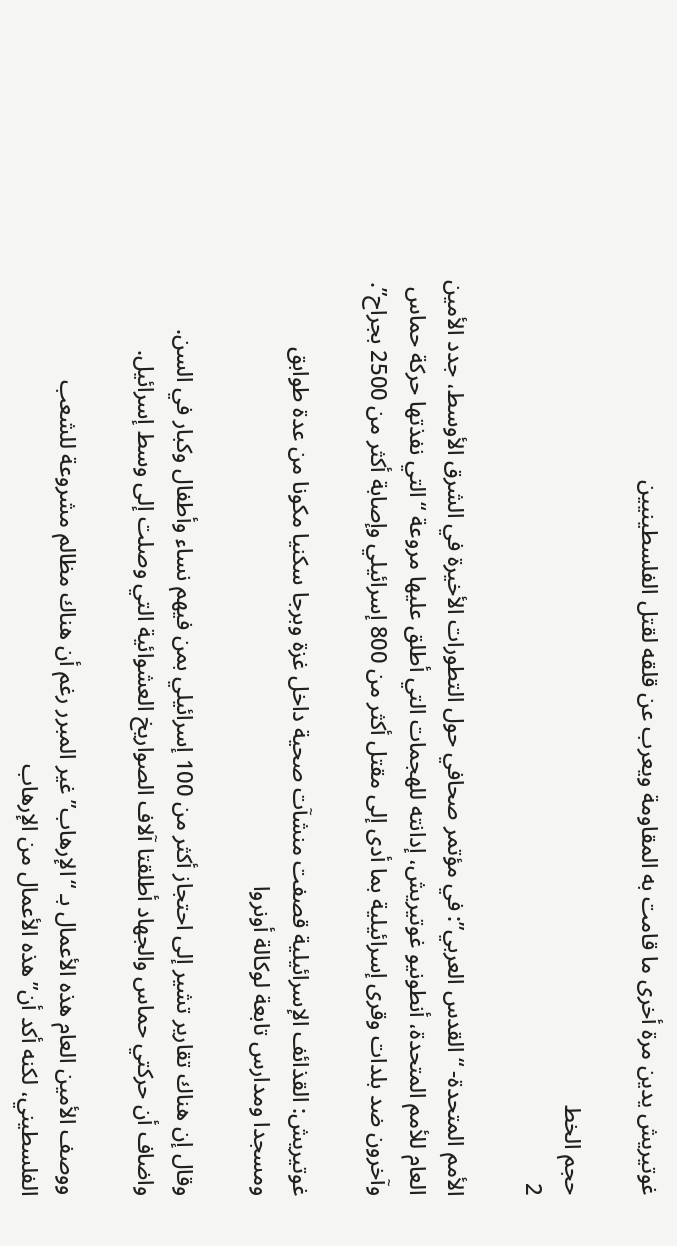غوتيريش يدين مرة أخرى ما قامت به المقاومة ويعرب عن قلقه لقتل الفلسطينيين

حجم الخط
2

الأمم المتحدة- “القدس العربي”: في مؤتمر صحافي حول التطورات الأخيرة في الشرق الأوسط، جدد الأمين العام للأمم المتحدة، أنطونيو غوتيريش، إدانته للهجمات التي أطلق عليها مروعة “التي نفذتها حركة حماس وآخرون ضد بلدات وقرى إسرائيلية بما أدى إلى مقتل أكثر من 800 إسرائيلي وإصابة أكثر من 2500 بجراح”.

غوتيريش: القذائف الإسرائيلية قصفت منشآت صحية داخل غزة وبرجا سكنيا مكونا من عدة طوابق ومسجدا ومدارس تابعة لوكالة أونروا

وقال إن هناك تقارير تشير إلى احتجاز أكثر من 100 إسرائيلي بمن فيهم نساء وأطفال وكبار في السن. واضاف أن حركتي حماس والجهاد أطلقتا آلاف الصواريخ العشوائية التي وصلت إلى وسط إسرائيل.

ووصف الأمين العام هذه الأعمال بـ “الإرهاب” غير المبرر رغم أن هناك مظالم مشروعة للشعب الفلسطيني، لكنه أكد أن”هذه الأعمال من الإرهاب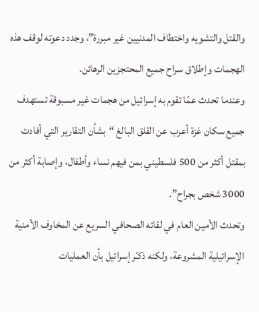والقتل والتشويه واختطاف المدنيين غير مبررة”، وجدد دعوته لوقف هذه الهجمات وإطلاق سراح جميع المحتجزين الرهائن.
وعندما تحدث عمّا تقوم به إسرائيل من هجمات غير مسبوقة تستهدف جميع سكان غزة أعرب عن القلق البالغ “بشأن التقارير التي أفادت بمقتل أكثر من 500 فلسطيني بمن فيهم نساء وأطفال، وإصابة أكثر من 3000 شخص بجراح”.
وتحدث الأمين العام في لقائه الصحافي السريع عن المخاوف الأمنية الإسرائيلية المشروعة، ولكنه ذكـّر إسرائيل بأن العمليات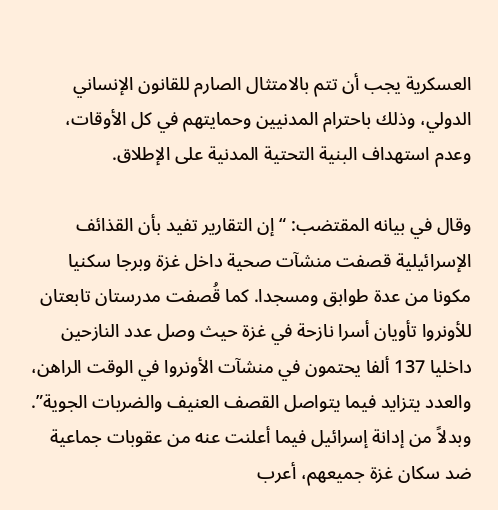العسكرية يجب أن تتم بالامتثال الصارم للقانون الإنساني الدولي، وذلك باحترام المدنيين وحمايتهم في كل الأوقات، وعدم استهداف البنية التحتية المدنية على الإطلاق.

وقال في بيانه المقتضب: “إن التقارير تفيد بأن القذائف الإسرائيلية قصفت منشآت صحية داخل غزة وبرجا سكنيا مكونا من عدة طوابق ومسجدا. كما قُصفت مدرستان تابعتان للأونروا تأويان أسرا نازحة في غزة حيث وصل عدد النازحين داخليا 137 ألفا يحتمون في منشآت الأونروا في الوقت الراهن، والعدد يتزايد فيما يتواصل القصف العنيف والضربات الجوية”.
وبدلاً من إدانة إسرائيل فيما أعلنت عنه من عقوبات جماعية ضد سكان غزة جميعهم، أعرب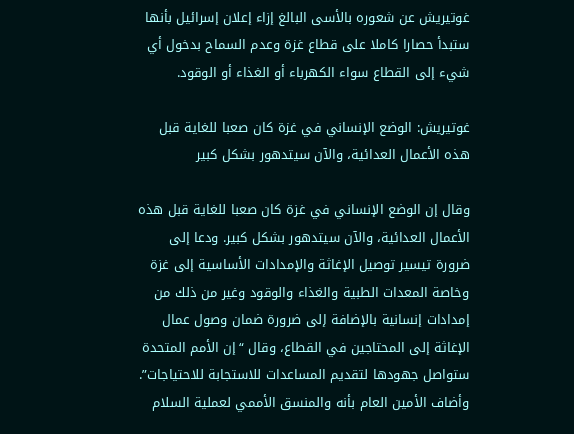غوتيريش عن شعوره بالأسى البالغ إزاء إعلان إسرائيل بأنها ستبدأ حصارا كاملا على قطاع غزة وعدم السماح بدخول أي شيء إلى القطاع سواء الكهرباء أو الغذاء أو الوقود.

غوتيريش: الوضع الإنساني في غزة كان صعبا للغاية قبل هذه الأعمال العدائية، والآن سيتدهور بشكل كبير

وقال إن الوضع الإنساني في غزة كان صعبا للغاية قبل هذه الأعمال العدائية، والآن سيتدهور بشكل كبير. ودعا إلى ضرورة تيسير توصيل الإغاثة والإمدادات الأساسية إلى غزة وخاصة المعدات الطبية والغذاء والوقود وغير من ذلك من إمدادات إنسانية بالإضافة إلى ضرورة ضمان وصول عمال الإغاثة إلى المحتاجين في القطاع، وقال “إن الأمم المتحدة ستواصل جهودها لتقديم المساعدات للاستجابة للاحتياجات”.
وأضاف الأمين العام بأنه والمنسق الأممي لعملية السلام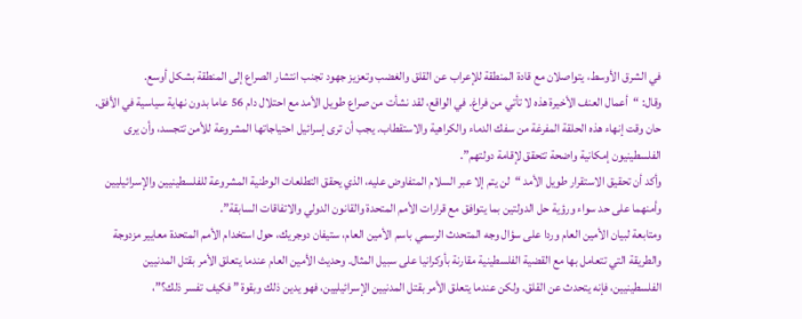في الشرق الأوسط، يتواصلان مع قادة المنطقة للإعراب عن القلق والغضب وتعزيز جهود تجنب انتشار الصراع إلى المنطقة بشكل أوسع.
وقال: “أعمال العنف الأخيرة هذه لا تأتي من فراغ. في الواقع، لقد نشأت من صراع طويل الأمد مع احتلال دام 56 عاما بدون نهاية سياسية في الأفق. حان وقت إنهاء هذه الحلقة المفرغة من سفك الدماء والكراهية والاستقطاب. يجب أن ترى إسرائيل احتياجاتها المشروعة للأمن تتجسد، وأن يرى الفلسطينيون إمكانية واضحة تتحقق لإقامة دولتهم”.
وأكد أن تحقيق الاستقرار طويل الأمد “لن يتم إلا عبر السلام المتفاوض عليه، الذي يحقق التطلعات الوطنية المشروعة للفلسطينيين والإسرائيليين وأمنهما على حد سواء ورؤية حل الدولتين بما يتوافق مع قرارات الأمم المتحدة والقانون الدولي والاتفاقات السابقة”.
ومتابعة لبيان الأمين العام وردا على سؤال وجه المتحدث الرسمي باسم الأمين العام، ستيفان دوجريك، حول استخدام الأمم المتحدة معايير مزدوجة والطريقة التي تتعامل بها مع القضية الفلسطينية مقارنة بأوكرانيا على سبيل المثال. وحديث الأمين العام عندما يتعلق الأمر بقتل المدنيين الفلسطينيين، فإنه يتحدث عن القلق. ولكن عندما يتعلق الأمر بقتل المدنيين الإسرائيليين، فهو يدين ذلك وبقوة ” فكيف تفسر ذلك؟”،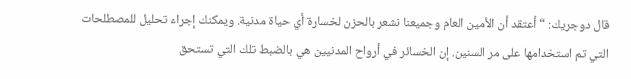قال دوجريك: “أعتقد أن الأمين العام وجميعنا نشعر بالحزن لخسارة أي حياة مدنية. ويمكنك إجراء تحليل للمصطلحات التي تم استخدامها على مر السنين. إن الخسائر في أرواح المدنيين هي بالضبط تلك التي تستحق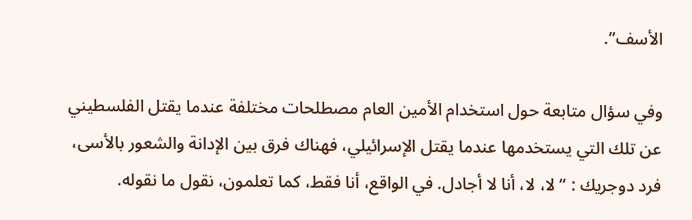الأسف”.

وفي سؤال متابعة حول استخدام الأمين العام مصطلحات مختلفة عندما يقتل الفلسطيني عن تلك التي يستخدمها عندما يقتل الإسرائيلي، فهناك فرق بين الإدانة والشعور بالأسى، فرد دوجريك : “لا، لا، أنا لا أجادل. في الواقع، أنا فقط، كما تعلمون، نقول ما نقوله.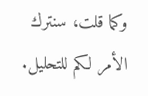وكما قلت، سنترك الأمر لكم للتحليل.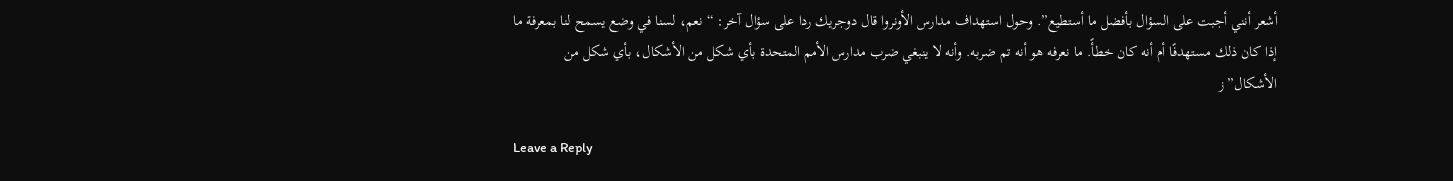أشعر أنني أجبت على السؤال بأفضل ما أستطيع”. وحول استهداف مدارس الأونروا قال دوجريك ردا على سؤال آخر: “نعم، لسنا في وضع يسمح لنا بمعرفة ما إذا كان ذلك مستهدفًا أم أنه كان خطأً. ما نعرفه هو أنه تم ضربه. وأنه لا ينبغي ضرب مدارس الأمم المتحدة بأي شكل من الأشكال، بأي شكل من الأشكال”ز

Leave a Reply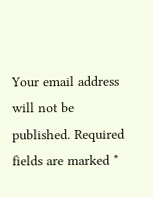Your email address will not be published. Required fields are marked *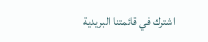اشترك في قائمتنا البريدية